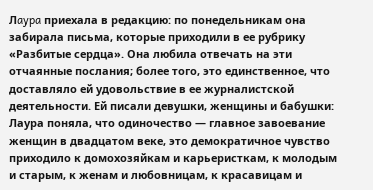Лaypa приехала в редакцию: по понедельникам она забирала письма, которые приходили в ее рубрику «Разбитые сердца». Она любила отвечать на эти отчаянные послания; более того, это единственное, что доставляло ей удовольствие в ее журналистской деятельности. Ей писали девушки, женщины и бабушки: Лаура поняла, что одиночество — главное завоевание женщин в двадцатом веке, это демократичное чувство приходило к домохозяйкам и карьеристкам, к молодым и старым, к женам и любовницам, к красавицам и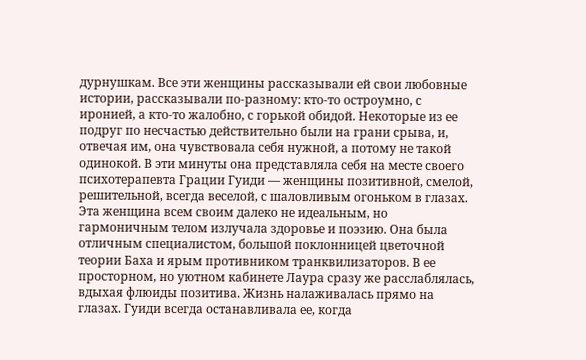дурнушкам. Все эти женщины рассказывали ей свои любовные истории, рассказывали по-разному: кто-то остроумно, с иронией, а кто-то жалобно, с горькой обидой. Некоторые из ее подруг по несчастью действительно были на грани срыва, и, отвечая им, она чувствовала себя нужной, а потому не такой одинокой. В эти минуты она представляла себя на месте своего психотерапевта Грации Гуиди — женщины позитивной, смелой, решительной, всегда веселой, с шаловливым огоньком в глазах. Эта женщина всем своим далеко не идеальным, но гармоничным телом излучала здоровье и поэзию. Она была отличным специалистом, большой поклонницей цветочной теории Баха и ярым противником транквилизаторов. В ее просторном, но уютном кабинете Лаура сразу же расслаблялась, вдыхая флюиды позитива. Жизнь налаживалась прямо на глазах. Гуиди всегда останавливала ее, когда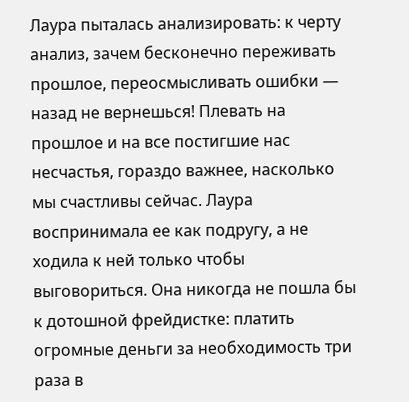Лаура пыталась анализировать: к черту анализ, зачем бесконечно переживать прошлое, переосмысливать ошибки — назад не вернешься! Плевать на прошлое и на все постигшие нас несчастья, гораздо важнее, насколько мы счастливы сейчас. Лаура воспринимала ее как подругу, а не ходила к ней только чтобы выговориться. Она никогда не пошла бы к дотошной фрейдистке: платить огромные деньги за необходимость три раза в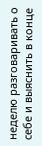неделю разговаривать о себе и выяснить в конце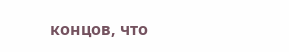концов, что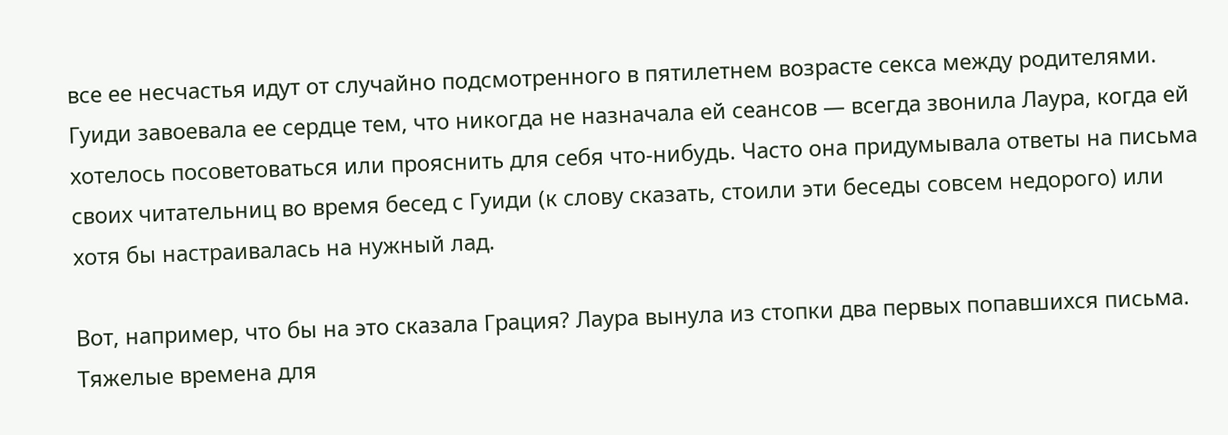все ее несчастья идут от случайно подсмотренного в пятилетнем возрасте секса между родителями. Гуиди завоевала ее сердце тем, что никогда не назначала ей сеансов — всегда звонила Лаура, когда ей хотелось посоветоваться или прояснить для себя что-нибудь. Часто она придумывала ответы на письма своих читательниц во время бесед с Гуиди (к слову сказать, стоили эти беседы совсем недорого) или хотя бы настраивалась на нужный лад.

Вот, например, что бы на это сказала Грация? Лаура вынула из стопки два первых попавшихся письма. Тяжелые времена для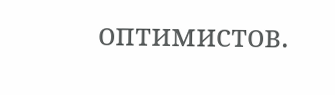оптимистов.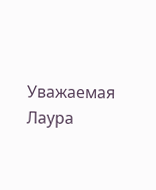Уважаемая Лаура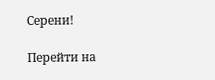Серени!

Перейти на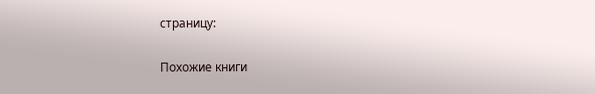страницу:

Похожие книги